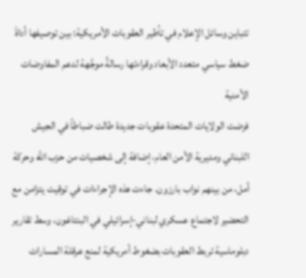تتباين وسائل الإعلام في تأطير العقوبات الأمريكية: بين توصيفها أداةَ ضغط سياسي متعدد الأبعاد وقراءتها رسالةً موجَّهة لدعم المفاوضات الأمنية
فرضت الولايات المتحدة عقوبات جديدة طالت ضباطاً في الجيش اللبناني ومديرية الأمن العام، إضافة إلى شخصيات من حزب الله وحركة أمل، من بينهم نواب بارزون. جاءت هذه الإجراءات في توقيت يتزامن مع التحضير لاجتماع عسكري لبناني-إسرائيلي في البنتاغون، وسط تقارير دبلوماسية تربط العقوبات بضغوط أمريكية لمنع عرقلة المسارات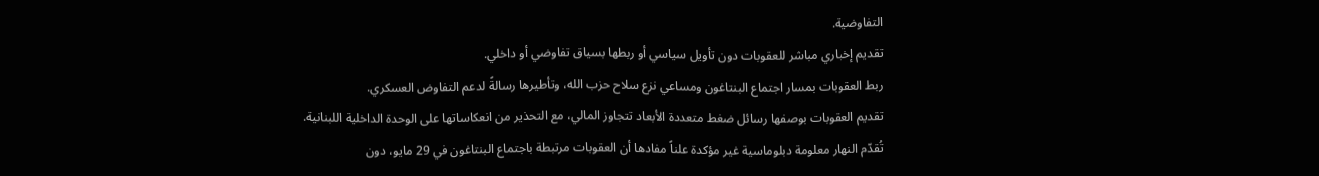التفاوضية.
تقديم إخباري مباشر للعقوبات دون تأويل سياسي أو ربطها بسياق تفاوضي أو داخلي.
ربط العقوبات بمسار اجتماع البنتاغون ومساعي نزع سلاح حزب الله، وتأطيرها رسالةً لدعم التفاوض العسكري.
تقديم العقوبات بوصفها رسائل ضغط متعددة الأبعاد تتجاوز المالي، مع التحذير من انعكاساتها على الوحدة الداخلية اللبنانية.
تُقدّم النهار معلومة دبلوماسية غير مؤكدة علناً مفادها أن العقوبات مرتبطة باجتماع البنتاغون في 29 مايو، دون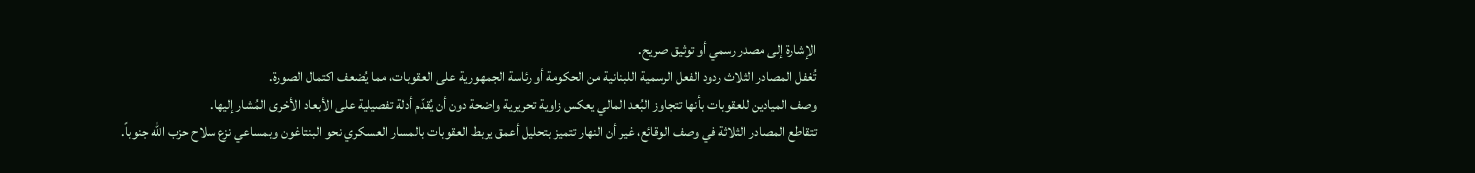الإشارة إلى مصدر رسمي أو توثيق صريح.
تُغفل المصادر الثلاث ردود الفعل الرسمية اللبنانية من الحكومة أو رئاسة الجمهورية على العقوبات، مما يُضعف اكتمال الصورة.
وصف الميادين للعقوبات بأنها تتجاوز البُعد المالي يعكس زاوية تحريرية واضحة دون أن يُقدّم أدلة تفصيلية على الأبعاد الأخرى المُشار إليها.
تتقاطع المصادر الثلاثة في وصف الوقائع، غير أن النهار تتميز بتحليل أعمق يربط العقوبات بالمسار العسكري نحو البنتاغون وبمساعي نزع سلاح حزب الله جنوباً.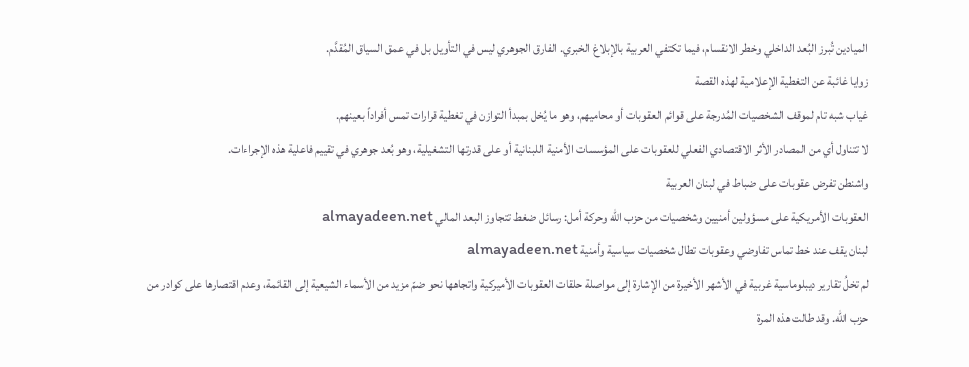الميادين تُبرز البُعد الداخلي وخطر الانقسام، فيما تكتفي العربية بالإبلاغ الخبري. الفارق الجوهري ليس في التأويل بل في عمق السياق المُقدَّم.
زوايا غائبة عن التغطية الإعلامية لهذه القصة
غياب شبه تام لموقف الشخصيات المُدرجة على قوائم العقوبات أو محاميهم، وهو ما يُخل بمبدأ التوازن في تغطية قرارات تمس أفراداً بعينهم.
لا تتناول أي من المصادر الأثر الاقتصادي الفعلي للعقوبات على المؤسسات الأمنية اللبنانية أو على قدرتها التشغيلية، وهو بُعد جوهري في تقييم فاعلية هذه الإجراءات.
واشنطن تفرض عقوبات على ضباط في لبنان العربية
العقوبات الأمريكية على مسؤولين أمنيين وشخصيات من حزب الله وحركة أمل: رسائل ضغط تتجاوز البعد المالي almayadeen.net
لبنان يقف عند خط تماس تفاوضي وعقوبات تطال شخصيات سياسية وأمنية almayadeen.net
لم تخلُ تقارير ديبلوماسية غربية في الأشهر الأخيرة من الإشارة إلى مواصلة حلقات العقوبات الأميركية واتجاهها نحو ضمّ مزيد من الأسماء الشيعية إلى القائمة، وعدم اقتصارها على كوادر من حزب الله. وقد طالت هذه المرة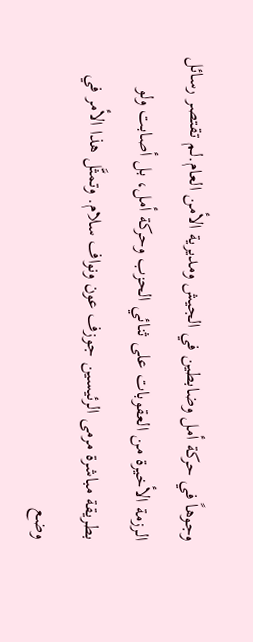وجوهاً في حركة أمل وضابطين في الجيش ومديرية الأمن العام.لم تقتصر رسائل الرزمة الأخيرة من العقوبات على ثنائي الحزب وحركة أمل، بل أصابت ولو بطريقة مباشرة مرمى الرئيسين جوزف عون ونواف سلام. وتمثَّل هذا الأمر في وضع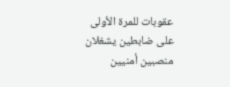عقوبات للمرة الأولى على ضابطين يشغلان منصبين أمنيين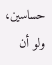حساسين، ولو أن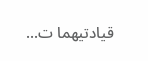قيادتيهما ت...